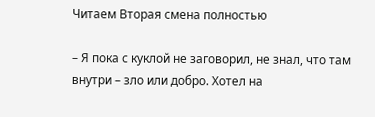Читаем Вторая смена полностью

– Я пока с куклой не заговорил, не знал, что там внутри – зло или добро. Хотел на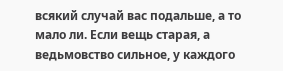всякий случай вас подальше, а то мало ли. Если вещь старая, а ведьмовство сильное, у каждого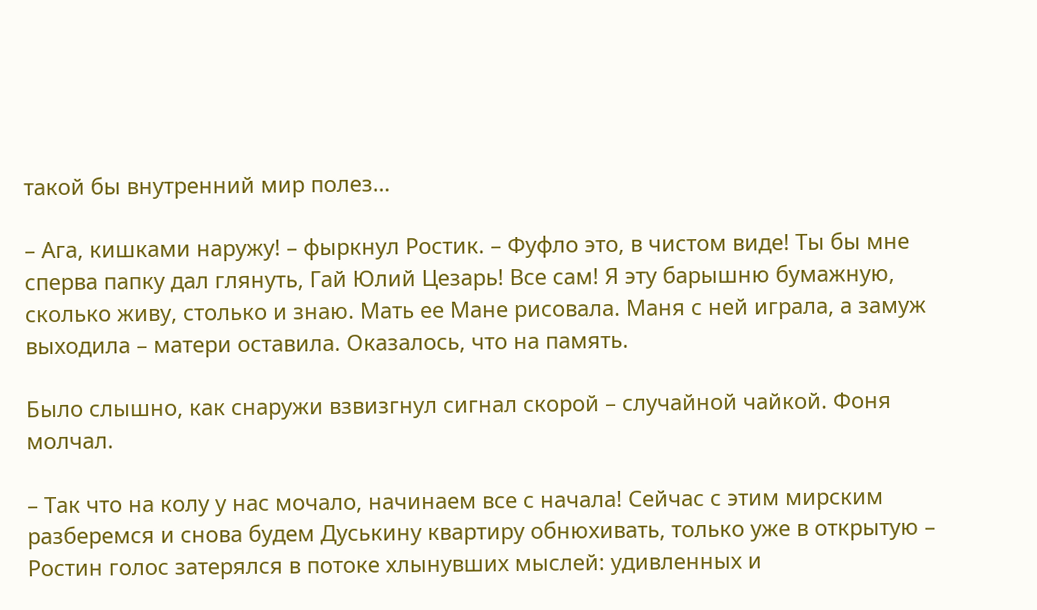такой бы внутренний мир полез…

– Ага, кишками наружу! – фыркнул Ростик. – Фуфло это, в чистом виде! Ты бы мне сперва папку дал глянуть, Гай Юлий Цезарь! Все сам! Я эту барышню бумажную, сколько живу, столько и знаю. Мать ее Мане рисовала. Маня с ней играла, а замуж выходила – матери оставила. Оказалось, что на память.

Было слышно, как снаружи взвизгнул сигнал скорой – случайной чайкой. Фоня молчал.

– Так что на колу у нас мочало, начинаем все с начала! Сейчас с этим мирским разберемся и снова будем Дуськину квартиру обнюхивать, только уже в открытую – Ростин голос затерялся в потоке хлынувших мыслей: удивленных и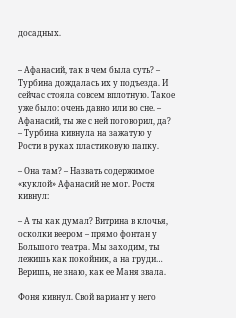досадных.


– Афанасий, так в чем была суть? – Турбина дождалась их у подъезда. И сейчас стояла совсем вплотную. Такое уже было: очень давно или во сне. – Афанасий, ты же с ней поговорил, да? – Турбина кивнула на зажатую у Рости в руках пластиковую папку.

– Она там? – Назвать содержимое «куклой» Афанасий не мог. Ростя кивнул:

– А ты как думал? Витрина в клочья, осколки веером – прямо фонтан у Большого театра. Мы заходим, ты лежишь как покойник, а на груди… Веришь, не знаю, как ее Маня звала.

Фоня кивнул. Свой вариант у него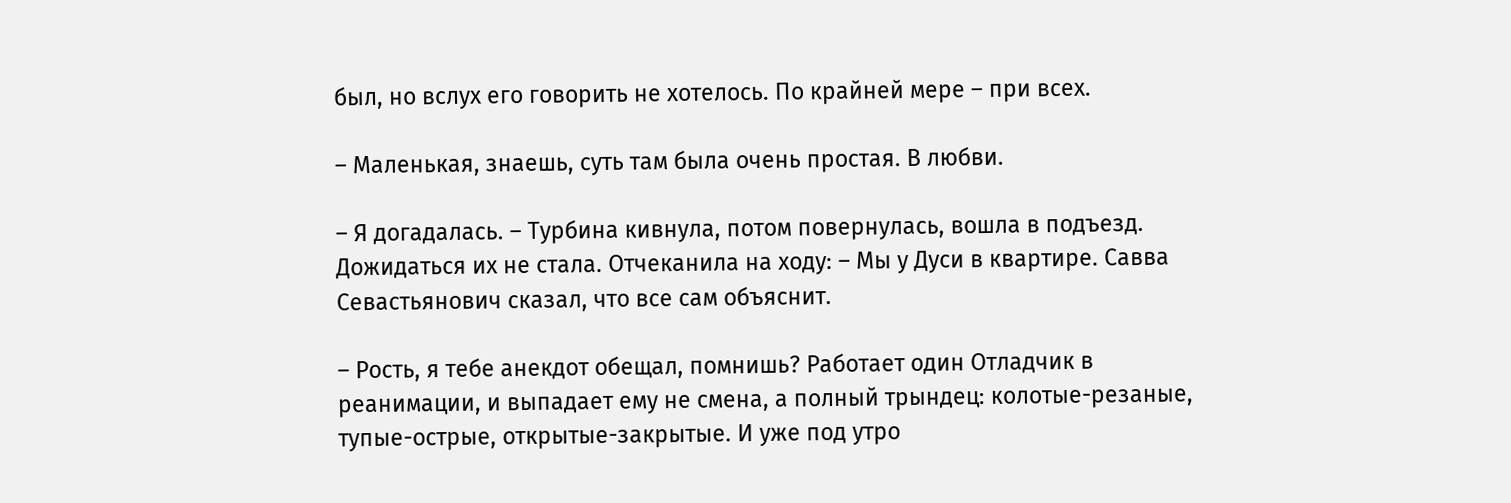был, но вслух его говорить не хотелось. По крайней мере – при всех.

– Маленькая, знаешь, суть там была очень простая. В любви.

– Я догадалась. – Турбина кивнула, потом повернулась, вошла в подъезд. Дожидаться их не стала. Отчеканила на ходу: – Мы у Дуси в квартире. Савва Севастьянович сказал, что все сам объяснит.

– Рость, я тебе анекдот обещал, помнишь? Работает один Отладчик в реанимации, и выпадает ему не смена, а полный трындец: колотые-резаные, тупые-острые, открытые-закрытые. И уже под утро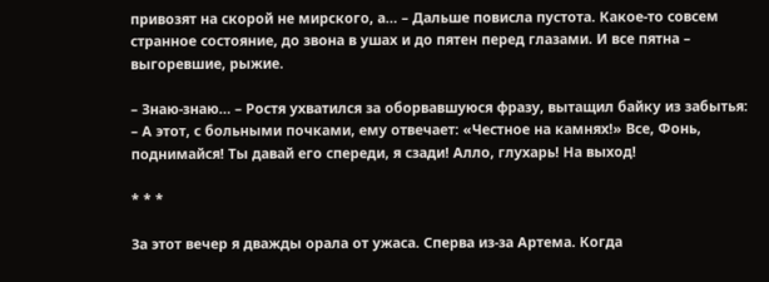привозят на скорой не мирского, а… – Дальше повисла пустота. Какое-то совсем странное состояние, до звона в ушах и до пятен перед глазами. И все пятна – выгоревшие, рыжие.

– Знаю-знаю… – Ростя ухватился за оборвавшуюся фразу, вытащил байку из забытья: – А этот, с больными почками, ему отвечает: «Честное на камнях!» Все, Фонь, поднимайся! Ты давай его спереди, я сзади! Алло, глухарь! На выход!

* * *

За этот вечер я дважды орала от ужаса. Сперва из-за Артема. Когда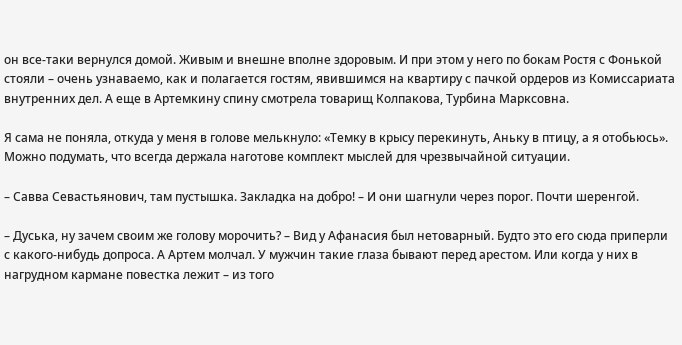он все-таки вернулся домой. Живым и внешне вполне здоровым. И при этом у него по бокам Ростя с Фонькой стояли – очень узнаваемо, как и полагается гостям, явившимся на квартиру с пачкой ордеров из Комиссариата внутренних дел. А еще в Артемкину спину смотрела товарищ Колпакова, Турбина Марксовна.

Я сама не поняла, откуда у меня в голове мелькнуло: «Темку в крысу перекинуть, Аньку в птицу, а я отобьюсь». Можно подумать, что всегда держала наготове комплект мыслей для чрезвычайной ситуации.

– Савва Севастьянович, там пустышка. Закладка на добро! – И они шагнули через порог. Почти шеренгой.

– Дуська, ну зачем своим же голову морочить? – Вид у Афанасия был нетоварный. Будто это его сюда приперли с какого-нибудь допроса. А Артем молчал. У мужчин такие глаза бывают перед арестом. Или когда у них в нагрудном кармане повестка лежит – из того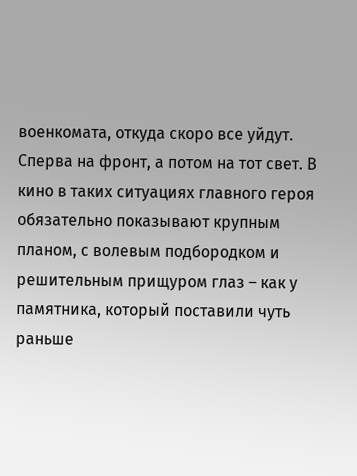военкомата, откуда скоро все уйдут. Сперва на фронт, а потом на тот свет. В кино в таких ситуациях главного героя обязательно показывают крупным планом, с волевым подбородком и решительным прищуром глаз – как у памятника, который поставили чуть раньше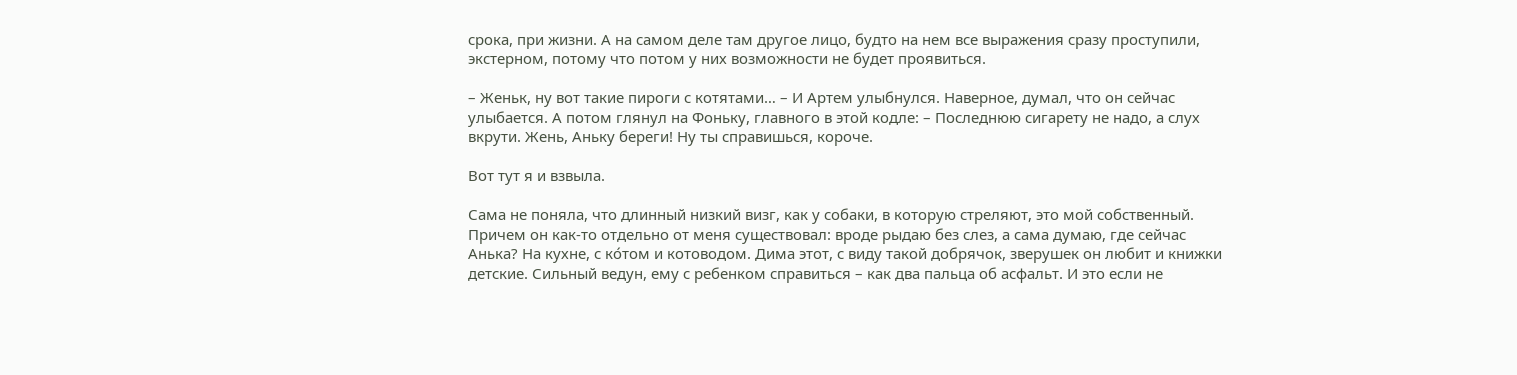срока, при жизни. А на самом деле там другое лицо, будто на нем все выражения сразу проступили, экстерном, потому что потом у них возможности не будет проявиться.

– Женьк, ну вот такие пироги с котятами… – И Артем улыбнулся. Наверное, думал, что он сейчас улыбается. А потом глянул на Фоньку, главного в этой кодле: – Последнюю сигарету не надо, а слух вкрути. Жень, Аньку береги! Ну ты справишься, короче.

Вот тут я и взвыла.

Сама не поняла, что длинный низкий визг, как у собаки, в которую стреляют, это мой собственный. Причем он как-то отдельно от меня существовал: вроде рыдаю без слез, а сама думаю, где сейчас Анька? На кухне, с ко́том и котоводом. Дима этот, с виду такой добрячок, зверушек он любит и книжки детские. Сильный ведун, ему с ребенком справиться – как два пальца об асфальт. И это если не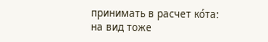принимать в расчет ко́та: на вид тоже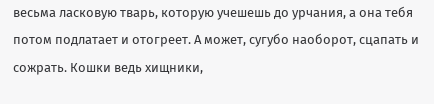весьма ласковую тварь, которую учешешь до урчания, а она тебя потом подлатает и отогреет. А может, сугубо наоборот, сцапать и сожрать. Кошки ведь хищники,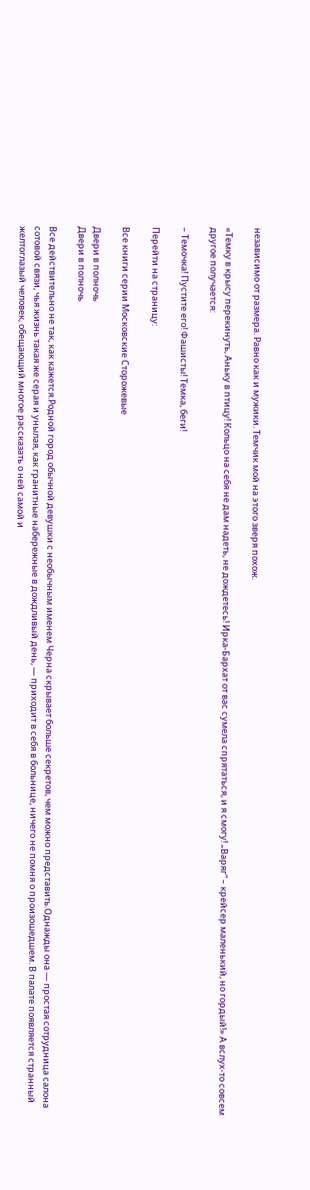независимо от размера. Равно как и мужики. Темчик мой на этого зверя похож.

«Темку в крысу перекинуть, Аньку в птицу! Кольцо на себя не дам надеть, не дождетесь! Ирка-Бархат от вас сумела спрятаться, и я смогу! „Варяг“ – крейсер маленький, но гордый!» А вслух-то совсем другое получается:

– Темочка! Пустите его! Фашисты! Темка, беги!

Перейти на страницу:

Все книги серии Московские Сторожевые

Двери в полночь
Двери в полночь

Все действительно не так, как кажется.Родной город обычной девушки с необычным именем Черна скрывает больше секретов, чем можно представить.Однажды она — простая сотрудница салона сотовой связи, чья жизнь такая же серая и унылая, как гранитные набережные в дождливый день, — приходит в себя в больнице, ничего не помня о произошедшем. В палате появляется странный желтоглазый человек, обещающий многое рассказать о ней самой и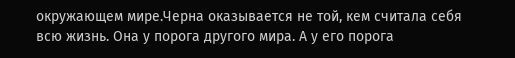окружающем мире.Черна оказывается не той, кем считала себя всю жизнь. Она у порога другого мира. А у его порога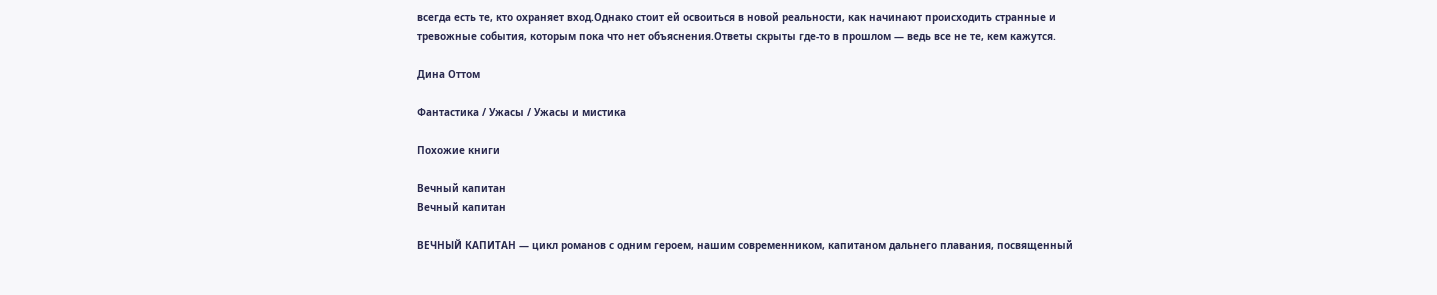всегда есть те, кто охраняет вход.Однако стоит ей освоиться в новой реальности, как начинают происходить странные и тревожные события, которым пока что нет объяснения.Ответы скрыты где-то в прошлом — ведь все не те, кем кажутся.

Дина Оттом

Фантастика / Ужасы / Ужасы и мистика

Похожие книги

Вечный капитан
Вечный капитан

ВЕЧНЫЙ КАПИТАН — цикл романов с одним героем, нашим современником, капитаном дальнего плавания, посвященный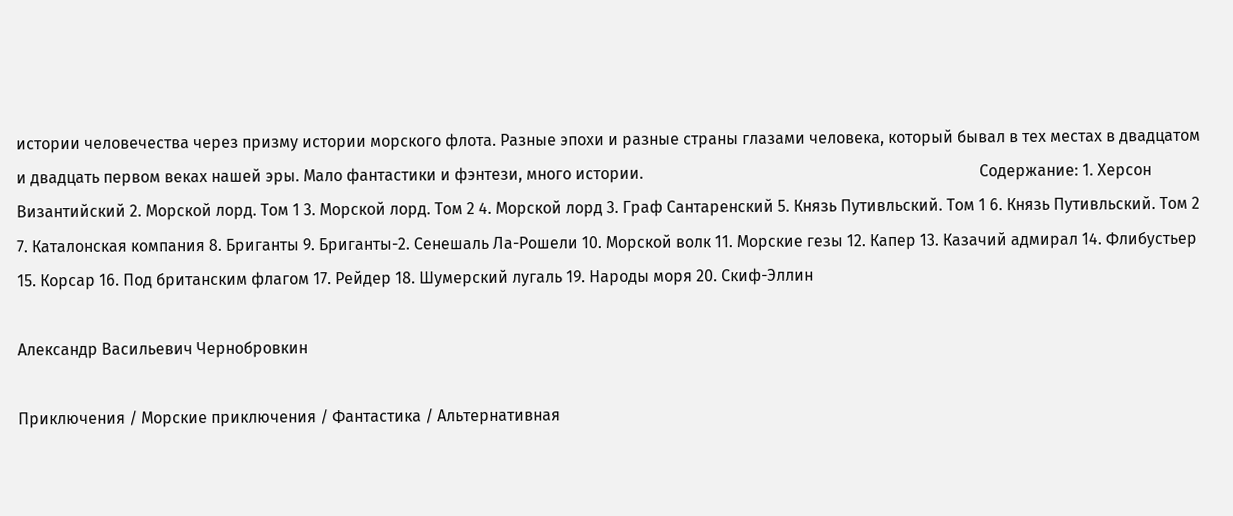истории человечества через призму истории морского флота. Разные эпохи и разные страны глазами человека, который бывал в тех местах в двадцатом и двадцать первом веках нашей эры. Мало фантастики и фэнтези, много истории.                                                                                    Содержание: 1. Херсон Византийский 2. Морской лорд. Том 1 3. Морской лорд. Том 2 4. Морской лорд 3. Граф Сантаренский 5. Князь Путивльский. Том 1 6. Князь Путивльский. Том 2 7. Каталонская компания 8. Бриганты 9. Бриганты-2. Сенешаль Ла-Рошели 10. Морской волк 11. Морские гезы 12. Капер 13. Казачий адмирал 14. Флибустьер 15. Корсар 16. Под британским флагом 17. Рейдер 18. Шумерский лугаль 19. Народы моря 20. Скиф-Эллин

Александр Васильевич Чернобровкин

Приключения / Морские приключения / Фантастика / Альтернативная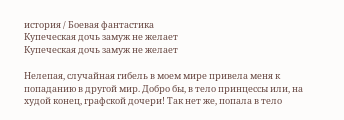история / Боевая фантастика
Купеческая дочь замуж не желает
Купеческая дочь замуж не желает

Нелепая, случайная гибель в моем мире привела меня к попаданию в другой мир. Добро бы, в тело принцессы или, на худой конец, графской дочери! Так нет же, попала в тело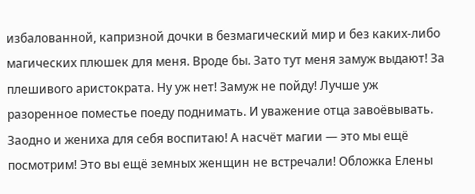избалованной, капризной дочки в безмагический мир и без каких-либо магических плюшек для меня. Вроде бы. Зато тут меня замуж выдают! За плешивого аристократа. Ну уж нет! Замуж не пойду! Лучше уж разоренное поместье поеду поднимать. И уважение отца завоёвывать. Заодно и жениха для себя воспитаю! А насчёт магии — это мы ещё посмотрим! Это вы ещё земных женщин не встречали! Обложка Елены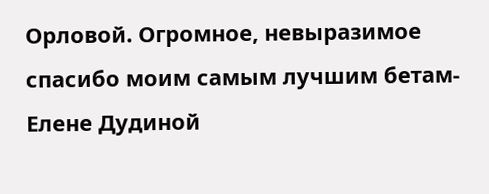Орловой. Огромное, невыразимое спасибо моим самым лучшим бетам-Елене Дудиной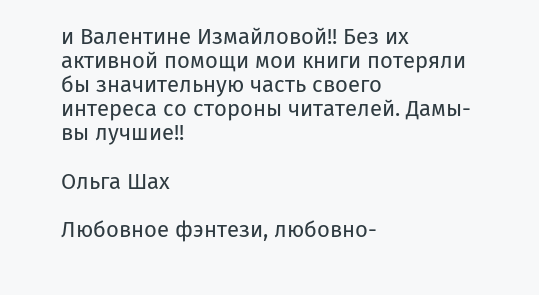и Валентине Измайловой!! Без их активной помощи мои книги потеряли бы значительную часть своего интереса со стороны читателей. Дамы-вы лучшие!!

Ольга Шах

Любовное фэнтези, любовно-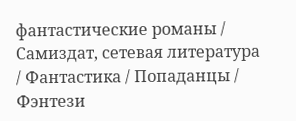фантастические романы / Самиздат, сетевая литература / Фантастика / Попаданцы / Фэнтези